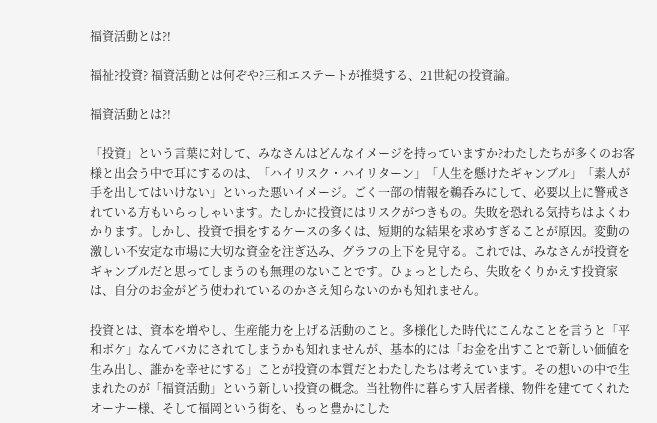福資活動とは?!

福祉?投資? 福資活動とは何ぞや?三和エステートが推奨する、21世紀の投資論。

福資活動とは?!

「投資」という言葉に対して、みなさんはどんなイメージを持っていますか?わたしたちが多くのお客様と出会う中で耳にするのは、「ハイリスク・ハイリターン」「人生を懸けたギャンブル」「素人が手を出してはいけない」といった悪いイメージ。ごく一部の情報を鵜呑みにして、必要以上に警戒されている方もいらっしゃいます。たしかに投資にはリスクがつきもの。失敗を恐れる気持ちはよくわかります。しかし、投資で損をするケースの多くは、短期的な結果を求めすぎることが原因。変動の激しい不安定な市場に大切な資金を注ぎ込み、グラフの上下を見守る。これでは、みなさんが投資をギャンブルだと思ってしまうのも無理のないことです。ひょっとしたら、失敗をくりかえす投資家は、自分のお金がどう使われているのかさえ知らないのかも知れません。

投資とは、資本を増やし、生産能力を上げる活動のこと。多様化した時代にこんなことを言うと「平和ボケ」なんてバカにされてしまうかも知れませんが、基本的には「お金を出すことで新しい価値を生み出し、誰かを幸せにする」ことが投資の本質だとわたしたちは考えています。その想いの中で生まれたのが「福資活動」という新しい投資の概念。当社物件に暮らす入居者様、物件を建ててくれたオーナー様、そして福岡という街を、もっと豊かにした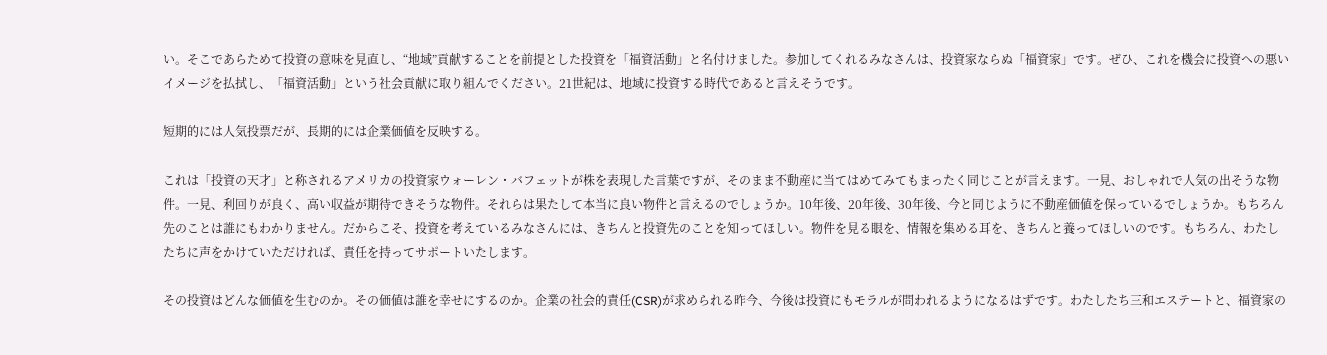い。そこであらためて投資の意味を見直し、“地域”貢献することを前提とした投資を「福資活動」と名付けました。参加してくれるみなさんは、投資家ならぬ「福資家」です。ぜひ、これを機会に投資への悪いイメージを払拭し、「福資活動」という社会貢献に取り組んでください。21世紀は、地域に投資する時代であると言えそうです。

短期的には人気投票だが、長期的には企業価値を反映する。

これは「投資の天才」と称されるアメリカの投資家ウォーレン・バフェットが株を表現した言葉ですが、そのまま不動産に当てはめてみてもまったく同じことが言えます。一見、おしゃれで人気の出そうな物件。一見、利回りが良く、高い収益が期待できそうな物件。それらは果たして本当に良い物件と言えるのでしょうか。10年後、20年後、30年後、今と同じように不動産価値を保っているでしょうか。もちろん先のことは誰にもわかりません。だからこそ、投資を考えているみなさんには、きちんと投資先のことを知ってほしい。物件を見る眼を、情報を集める耳を、きちんと養ってほしいのです。もちろん、わたしたちに声をかけていただければ、責任を持ってサポートいたします。

その投資はどんな価値を生むのか。その価値は誰を幸せにするのか。企業の社会的責任(CSR)が求められる昨今、今後は投資にもモラルが問われるようになるはずです。わたしたち三和エステートと、福資家の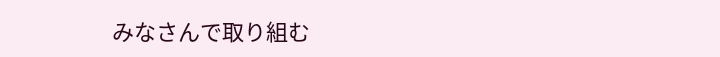みなさんで取り組む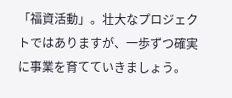「福資活動」。壮大なプロジェクトではありますが、一歩ずつ確実に事業を育てていきましょう。